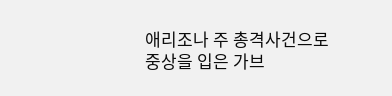애리조나 주 총격사건으로 중상을 입은 가브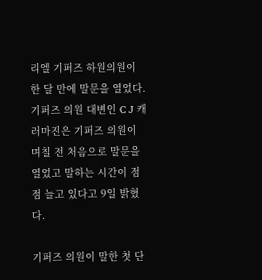리엘 기퍼즈 하원의원이 한 달 만에 말문을 열었다. 기퍼즈 의원 대변인 C J 캐러마진은 기퍼즈 의원이 며칠 전 처음으로 말문을 열었고 말하는 시간이 점점 늘고 있다고 9일 밝혔다.

기퍼즈 의원이 말한 첫 단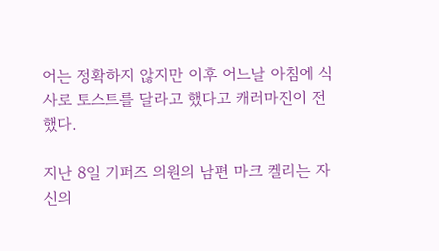어는 정확하지 않지만 이후 어느날 아침에 식사로 토스트를 달라고 했다고 캐러마진이 전했다.

지난 8일 기퍼즈 의원의 남편 마크 켈리는 자신의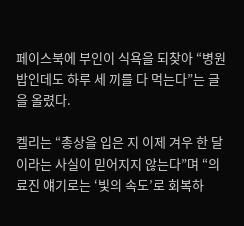페이스북에 부인이 식욕을 되찾아 “병원 밥인데도 하루 세 끼를 다 먹는다”는 글을 올렸다.

켈리는 “총상을 입은 지 이제 겨우 한 달이라는 사실이 믿어지지 않는다”며 “의료진 얘기로는 ‘빛의 속도’로 회복하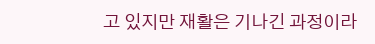고 있지만 재활은 기나긴 과정이라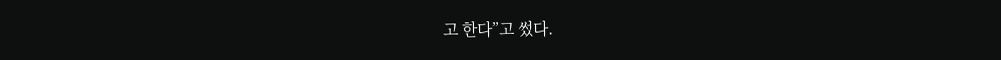고 한다”고 썼다.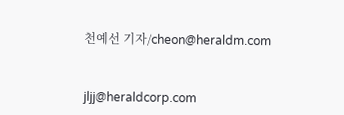천예선 기자/cheon@heraldm.com


jljj@heraldcorp.com